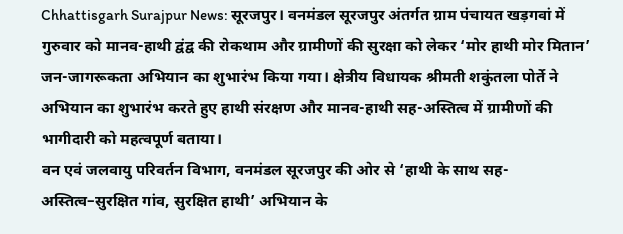Chhattisgarh Surajpur News: सूरजपुर। वनमंडल सूरजपुर अंतर्गत ग्राम पंचायत खड़गवां में गुरुवार को मानव-हाथी द्वंद्व की रोकथाम और ग्रामीणों की सुरक्षा को लेकर ‘मोर हाथी मोर मितान’ जन-जागरूकता अभियान का शुभारंभ किया गया। क्षेत्रीय विधायक श्रीमती शकुंतला पोर्ते ने अभियान का शुभारंभ करते हुए हाथी संरक्षण और मानव-हाथी सह-अस्तित्व में ग्रामीणों की भागीदारी को महत्वपूर्ण बताया।
वन एवं जलवायु परिवर्तन विभाग, वनमंडल सूरजपुर की ओर से ‘हाथी के साथ सह-अस्तित्व–सुरक्षित गांव, सुरक्षित हाथी’ अभियान के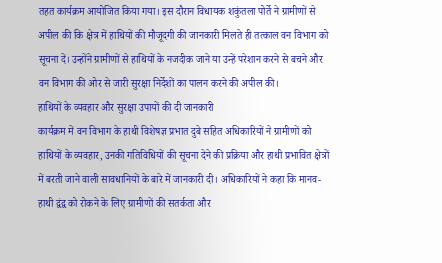तहत कार्यक्रम आयोजित किया गया। इस दौरान विधायक शकुंतला पोर्ते ने ग्रामीणों से अपील की कि क्षेत्र में हाथियों की मौजूदगी की जानकारी मिलते ही तत्काल वन विभाग को सूचना दें। उन्होंने ग्रामीणों से हाथियों के नजदीक जाने या उन्हें परेशान करने से बचने और वन विभाग की ओर से जारी सुरक्षा निर्देशों का पालन करने की अपील की।
हाथियों के व्यवहार और सुरक्षा उपायों की दी जानकारी
कार्यक्रम में वन विभाग के हाथी विशेषज्ञ प्रभात दुबे सहित अधिकारियों ने ग्रामीणों को हाथियों के व्यवहार, उनकी गतिविधियों की सूचना देने की प्रक्रिया और हाथी प्रभावित क्षेत्रों में बरती जाने वाली सावधानियों के बारे में जानकारी दी। अधिकारियों ने कहा कि मानव-हाथी द्वंद्व को रोकने के लिए ग्रामीणों की सतर्कता और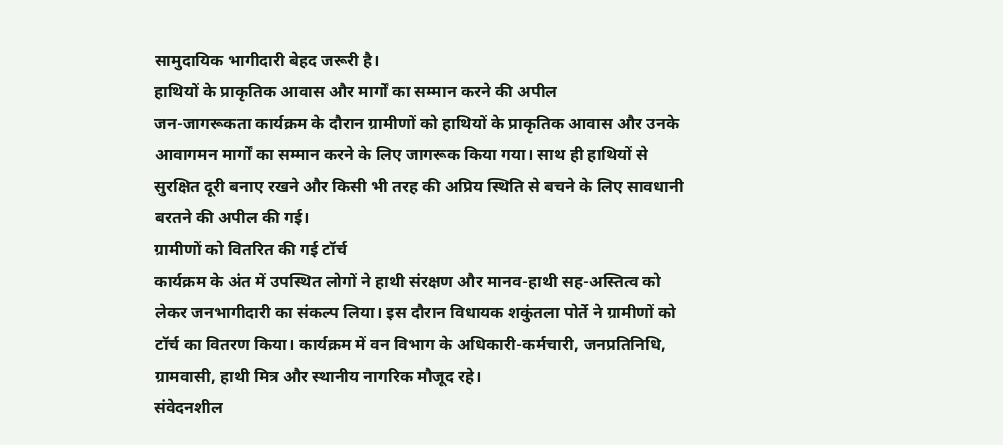सामुदायिक भागीदारी बेहद जरूरी है।
हाथियों के प्राकृतिक आवास और मार्गों का सम्मान करने की अपील
जन-जागरूकता कार्यक्रम के दौरान ग्रामीणों को हाथियों के प्राकृतिक आवास और उनके आवागमन मार्गों का सम्मान करने के लिए जागरूक किया गया। साथ ही हाथियों से सुरक्षित दूरी बनाए रखने और किसी भी तरह की अप्रिय स्थिति से बचने के लिए सावधानी बरतने की अपील की गई।
ग्रामीणों को वितरित की गई टॉर्च
कार्यक्रम के अंत में उपस्थित लोगों ने हाथी संरक्षण और मानव-हाथी सह-अस्तित्व को लेकर जनभागीदारी का संकल्प लिया। इस दौरान विधायक शकुंतला पोर्ते ने ग्रामीणों को टॉर्च का वितरण किया। कार्यक्रम में वन विभाग के अधिकारी-कर्मचारी, जनप्रतिनिधि, ग्रामवासी, हाथी मित्र और स्थानीय नागरिक मौजूद रहे।
संवेदनशील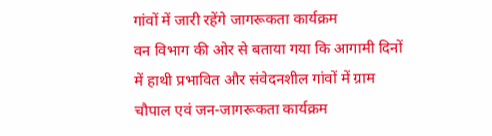गांवों में जारी रहेंगे जागरूकता कार्यक्रम
वन विभाग की ओर से बताया गया कि आगामी दिनों में हाथी प्रभावित और संवेदनशील गांवों में ग्राम चौपाल एवं जन-जागरूकता कार्यक्रम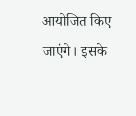आयोजित किए जाएंगे। इसके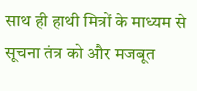साथ ही हाथी मित्रों के माध्यम से सूचना तंत्र को और मजबूत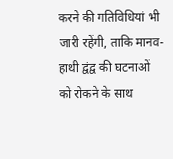करने की गतिविधियां भी जारी रहेंगी, ताकि मानव-हाथी द्वंद्व की घटनाओं को रोकने के साथ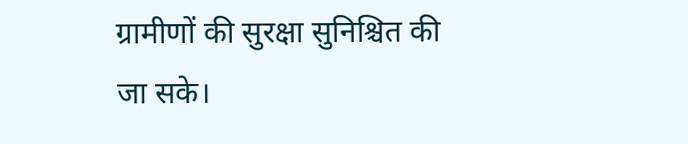ग्रामीणों की सुरक्षा सुनिश्चित की जा सके।